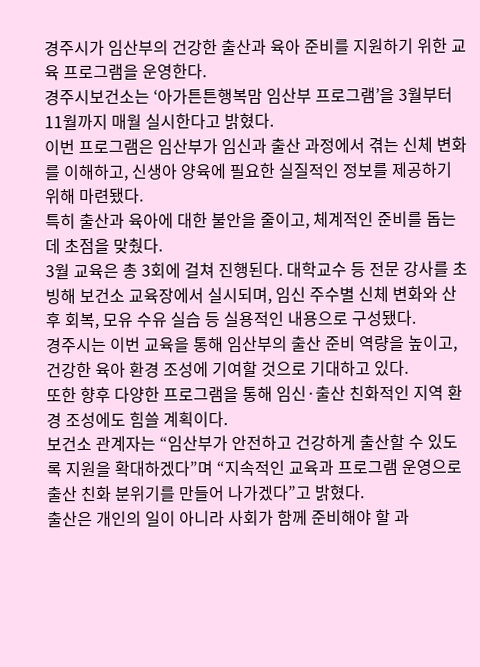경주시가 임산부의 건강한 출산과 육아 준비를 지원하기 위한 교육 프로그램을 운영한다.
경주시보건소는 ‘아가튼튼행복맘 임산부 프로그램’을 3월부터 11월까지 매월 실시한다고 밝혔다.
이번 프로그램은 임산부가 임신과 출산 과정에서 겪는 신체 변화를 이해하고, 신생아 양육에 필요한 실질적인 정보를 제공하기 위해 마련됐다.
특히 출산과 육아에 대한 불안을 줄이고, 체계적인 준비를 돕는 데 초점을 맞췄다.
3월 교육은 총 3회에 걸쳐 진행된다. 대학교수 등 전문 강사를 초빙해 보건소 교육장에서 실시되며, 임신 주수별 신체 변화와 산후 회복, 모유 수유 실습 등 실용적인 내용으로 구성됐다.
경주시는 이번 교육을 통해 임산부의 출산 준비 역량을 높이고, 건강한 육아 환경 조성에 기여할 것으로 기대하고 있다.
또한 향후 다양한 프로그램을 통해 임신·출산 친화적인 지역 환경 조성에도 힘쓸 계획이다.
보건소 관계자는 “임산부가 안전하고 건강하게 출산할 수 있도록 지원을 확대하겠다”며 “지속적인 교육과 프로그램 운영으로 출산 친화 분위기를 만들어 나가겠다”고 밝혔다.
출산은 개인의 일이 아니라 사회가 함께 준비해야 할 과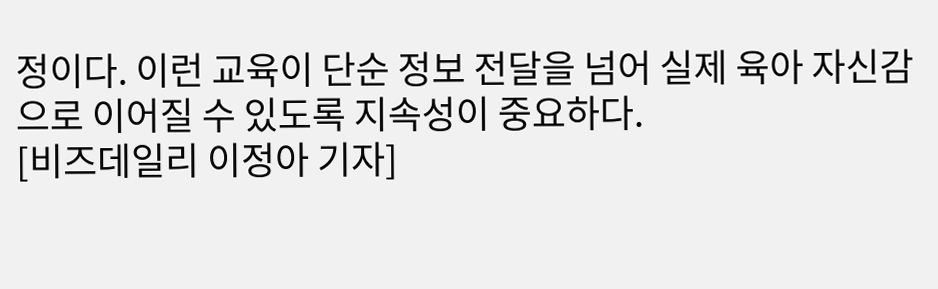정이다. 이런 교육이 단순 정보 전달을 넘어 실제 육아 자신감으로 이어질 수 있도록 지속성이 중요하다.
[비즈데일리 이정아 기자]